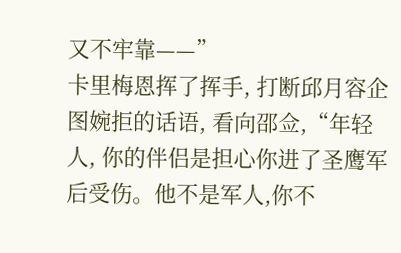又不牢靠——”
卡里梅恩挥了挥手, 打断邱月容企图婉拒的话语, 看向邵佥,“年轻人, 你的伴侣是担心你进了圣鹰军后受伤。他不是军人,你不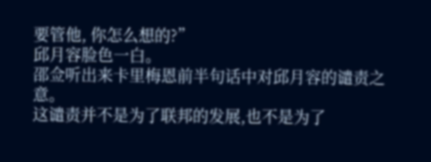要管他, 你怎么想的?”
邱月容脸色一白。
邵佥听出来卡里梅恩前半句话中对邱月容的谴责之意。
这谴责并不是为了联邦的发展,也不是为了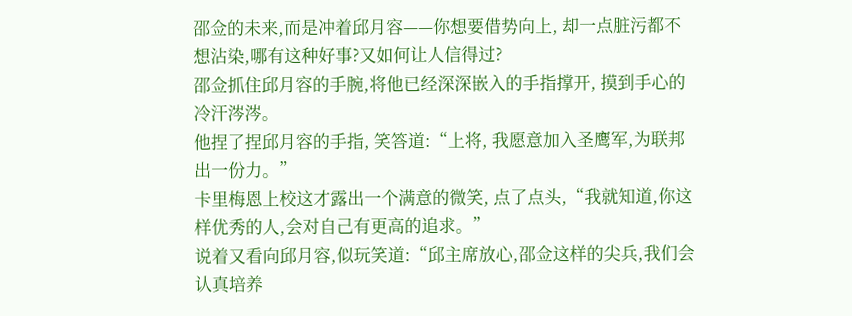邵佥的未来,而是冲着邱月容——你想要借势向上, 却一点脏污都不想沾染,哪有这种好事?又如何让人信得过?
邵佥抓住邱月容的手腕,将他已经深深嵌入的手指撑开, 摸到手心的冷汗涔涔。
他捏了捏邱月容的手指, 笑答道:“上将, 我愿意加入圣鹰军,为联邦出一份力。”
卡里梅恩上校这才露出一个满意的微笑, 点了点头,“我就知道,你这样优秀的人,会对自己有更高的追求。”
说着又看向邱月容,似玩笑道:“邱主席放心,邵佥这样的尖兵,我们会认真培养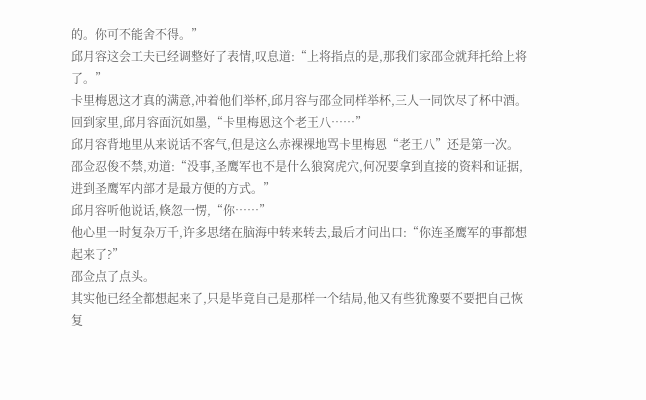的。你可不能舍不得。”
邱月容这会工夫已经调整好了表情,叹息道:“上将指点的是,那我们家邵佥就拜托给上将了。”
卡里梅恩这才真的满意,冲着他们举杯,邱月容与邵佥同样举杯,三人一同饮尽了杯中酒。
回到家里,邱月容面沉如墨,“卡里梅恩这个老王八……”
邱月容背地里从来说话不客气,但是这么赤裸裸地骂卡里梅恩“老王八”还是第一次。
邵佥忍俊不禁,劝道:“没事,圣鹰军也不是什么狼窝虎穴,何况要拿到直接的资料和证据,进到圣鹰军内部才是最方便的方式。”
邱月容听他说话,倏忽一愣,“你……”
他心里一时复杂万千,许多思绪在脑海中转来转去,最后才问出口:“你连圣鹰军的事都想起来了?”
邵佥点了点头。
其实他已经全都想起来了,只是毕竟自己是那样一个结局,他又有些犹豫要不要把自己恢复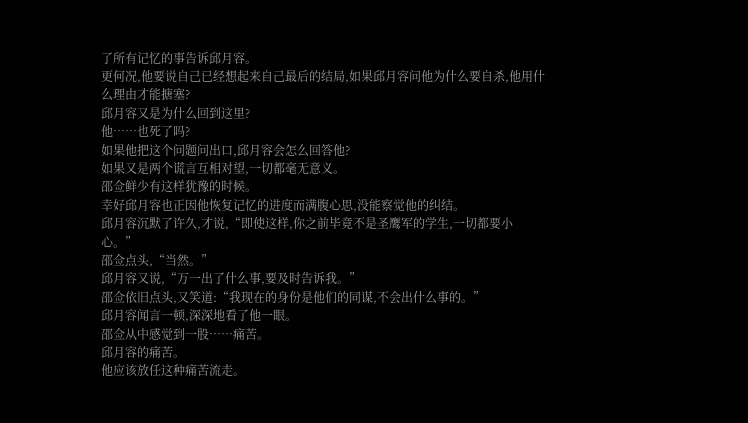了所有记忆的事告诉邱月容。
更何况,他要说自己已经想起来自己最后的结局,如果邱月容问他为什么要自杀,他用什么理由才能搪塞?
邱月容又是为什么回到这里?
他……也死了吗?
如果他把这个问题问出口,邱月容会怎么回答他?
如果又是两个谎言互相对望,一切都毫无意义。
邵佥鲜少有这样犹豫的时候。
幸好邱月容也正因他恢复记忆的进度而满腹心思,没能察觉他的纠结。
邱月容沉默了许久,才说,“即使这样,你之前毕竟不是圣鹰军的学生,一切都要小心。”
邵佥点头,“当然。”
邱月容又说,“万一出了什么事,要及时告诉我。”
邵佥依旧点头,又笑道:“我现在的身份是他们的同谋,不会出什么事的。”
邱月容闻言一顿,深深地看了他一眼。
邵佥从中感觉到一股……痛苦。
邱月容的痛苦。
他应该放任这种痛苦流走。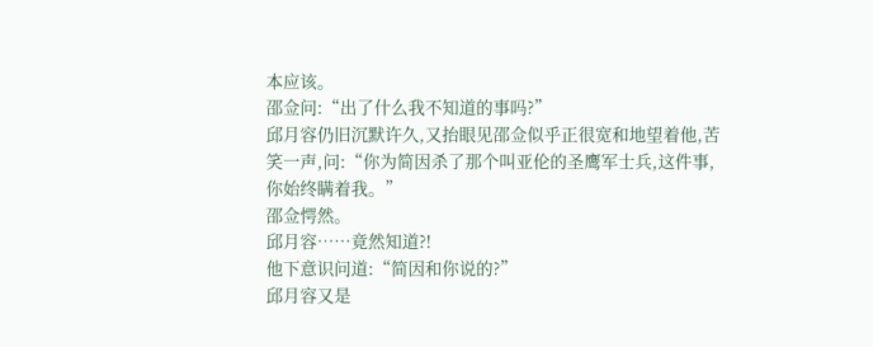本应该。
邵佥问:“出了什么我不知道的事吗?”
邱月容仍旧沉默许久,又抬眼见邵佥似乎正很宽和地望着他,苦笑一声,问:“你为简因杀了那个叫亚伦的圣鹰军士兵,这件事,你始终瞒着我。”
邵佥愕然。
邱月容……竟然知道?!
他下意识问道:“简因和你说的?”
邱月容又是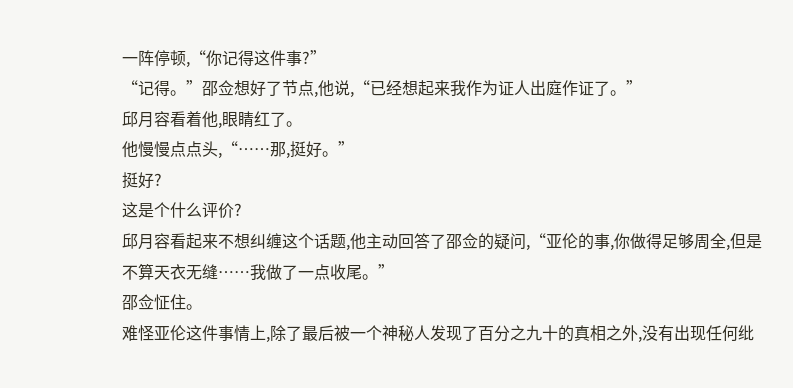一阵停顿,“你记得这件事?”
“记得。”邵佥想好了节点,他说,“已经想起来我作为证人出庭作证了。”
邱月容看着他,眼睛红了。
他慢慢点点头,“……那,挺好。”
挺好?
这是个什么评价?
邱月容看起来不想纠缠这个话题,他主动回答了邵佥的疑问,“亚伦的事,你做得足够周全,但是不算天衣无缝……我做了一点收尾。”
邵佥怔住。
难怪亚伦这件事情上,除了最后被一个神秘人发现了百分之九十的真相之外,没有出现任何纰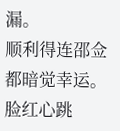漏。
顺利得连邵佥都暗觉幸运。
脸红心跳